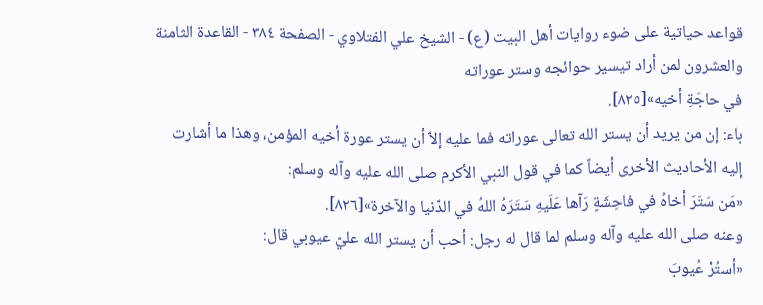قواعد حياتية على ضوء روايات أهل البيت (ع) - الشيخ علي الفتلاوي - الصفحة ٣٨٤ - القاعدة الثامنة والعشرون لمن أراد تيسير حوائجه وستر عوراته
في حاجَةِ أخيه»[٨٢٥].
باء: إن من يريد أن يستر الله تعالى عوراته فما عليه إلاّ أن يستر عورة أخيه المؤمن، وهذا ما أشارت إليه الأحاديث الأخرى أيضاً كما في قول النبي الأكرم صلى الله عليه وآله وسلم:
«مَن سَتَرَ أخاهُ في فاحِشَةٍ رَآها عَلَيهِ سَتَرَهُ اللهُ في الدّنيا والآخرة»[٨٢٦].
وعنه صلى الله عليه وآله وسلم لما قال له رجل: أحب أن يستر الله عليّ عيوبي قال:
«أستُرْ عُيوبَ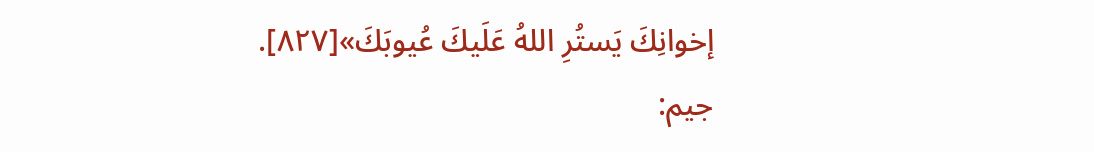إخوانِكَ يَستُرِ اللهُ عَلَيكَ عُيوبَكَ»[٨٢٧].
جيم: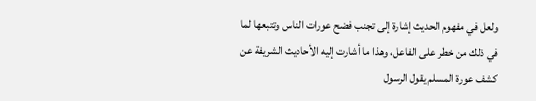ولعل في مفهوم الحديث إشارة إلى تجنب فضح عورات الناس وتتبعها لما في ذلك من خطر على الفاعل، وهذا ما أشارت إليه الأحاديث الشريفة عن كشف عورة المسلم يقول الرسول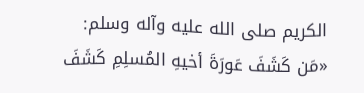الكريم صلى الله عليه وآله وسلم:
«مَن كَشَفَ عَورَةَ أخيهِ المُسلِمِ كَشَفَ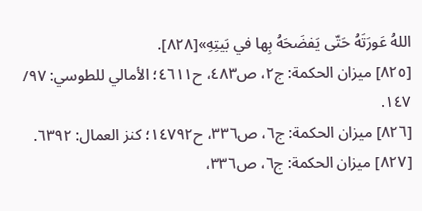اللهُ عَورَتَهُ حَتّى يَفضَحَهُ بِها في بَيتِهِ»[٨٢٨].
[٨٢٥] ميزان الحكمة: ج٢، ص٤٨٣، ح٤٦١١؛ الأمالي للطوسي: ٩٧/ ١٤٧.
[٨٢٦] ميزان الحكمة: ج٦، ص٣٣٦، ح١٤٧٩٢؛ كنز العمال: ٦٣٩٢.
[٨٢٧] ميزان الحكمة: ج٦، ص٣٣٦،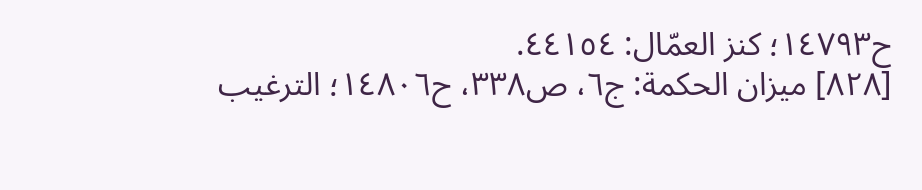ح١٤٧٩٣؛ كنز العمّال: ٤٤١٥٤.
[٨٢٨] ميزان الحكمة: ج٦، ص٣٣٨، ح١٤٨٠٦؛ الترغيب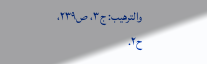والترهيب: ج٣، ص٢٣٩، ح٢.